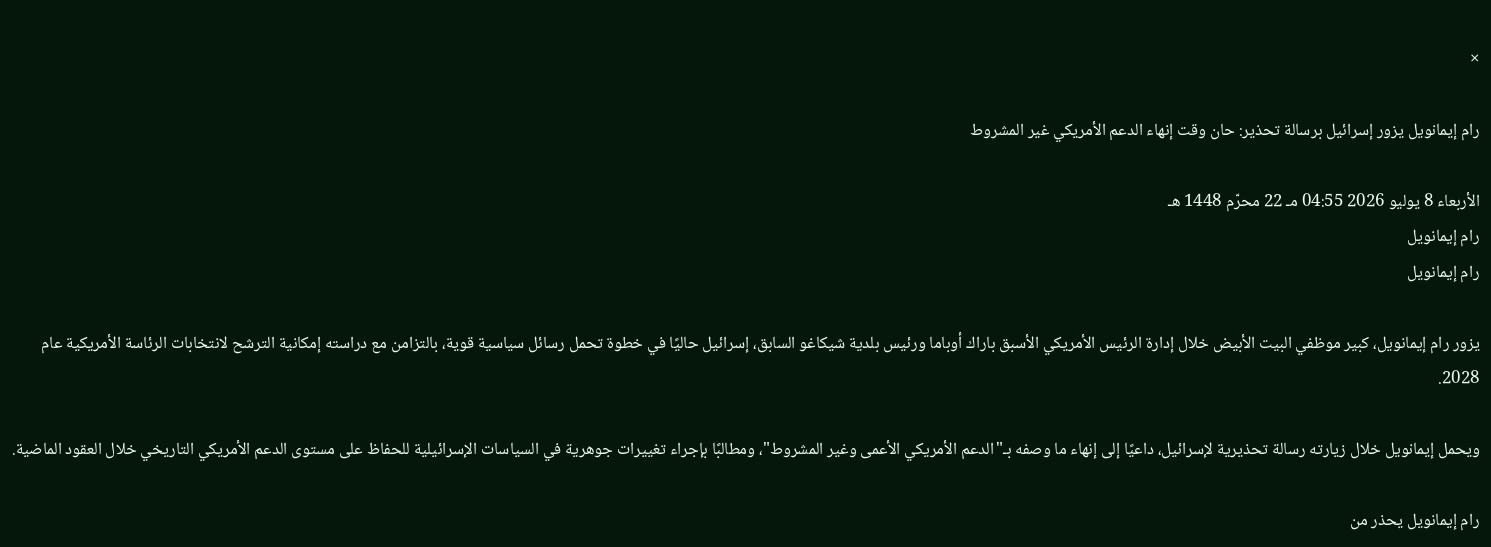×

رام إيمانويل يزور إسرائيل برسالة تحذير: حان وقت إنهاء الدعم الأمريكي غير المشروط

الأربعاء 8 يوليو 2026 04:55 مـ 22 محرّم 1448 هـ
رام إيمانويل
رام إيمانويل

يزور رام إيمانويل، كبير موظفي البيت الأبيض خلال إدارة الرئيس الأمريكي الأسبق باراك أوباما ورئيس بلدية شيكاغو السابق، إسرائيل حاليًا في خطوة تحمل رسائل سياسية قوية، بالتزامن مع دراسته إمكانية الترشح لانتخابات الرئاسة الأمريكية عام 2028.

ويحمل إيمانويل خلال زيارته رسالة تحذيرية لإسرائيل، داعيًا إلى إنهاء ما وصفه بـ"الدعم الأمريكي الأعمى وغير المشروط"، ومطالبًا بإجراء تغييرات جوهرية في السياسات الإسرائيلية للحفاظ على مستوى الدعم الأمريكي التاريخي خلال العقود الماضية.

رام إيمانويل يحذر من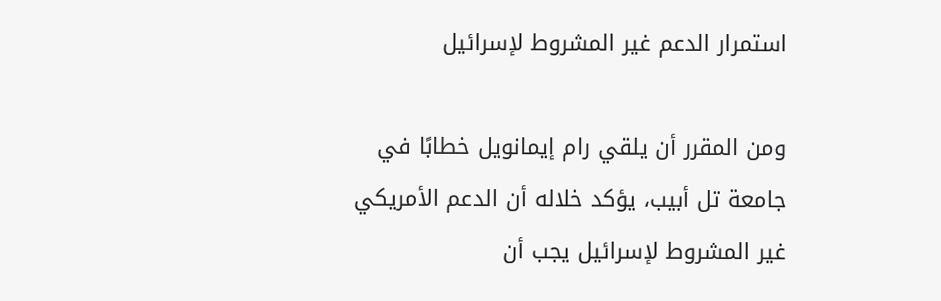استمرار الدعم غير المشروط لإسرائيل

ومن المقرر أن يلقي رام إيمانويل خطابًا في جامعة تل أبيب، يؤكد خلاله أن الدعم الأمريكي غير المشروط لإسرائيل يجب أن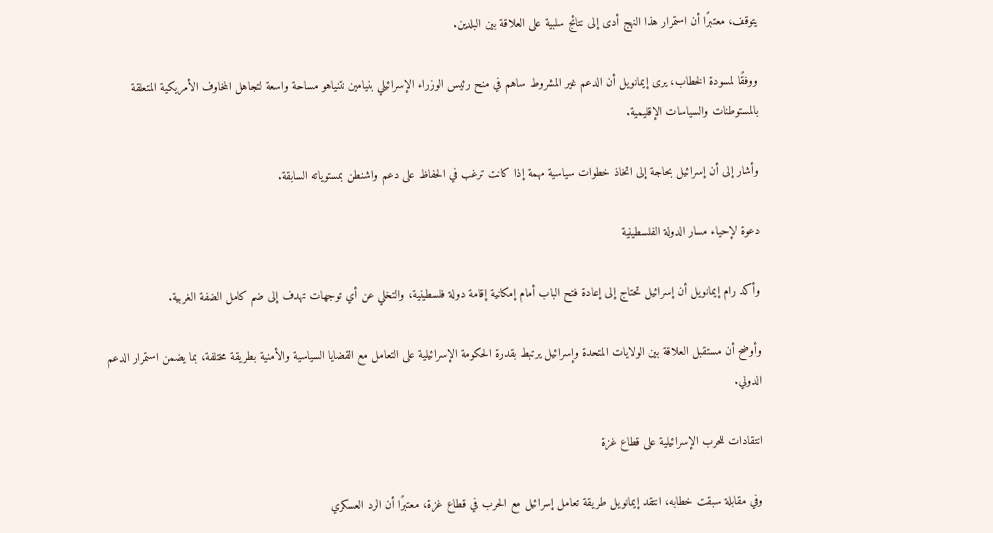يتوقف، معتبرًا أن استمرار هذا النهج أدى إلى نتائج سلبية على العلاقة بين البلدين.

ووفقًا لمسودة الخطاب، يرى إيمانويل أن الدعم غير المشروط ساهم في منح رئيس الوزراء الإسرائيلي بنيامين نتنياهو مساحة واسعة لتجاهل المخاوف الأمريكية المتعلقة بالمستوطنات والسياسات الإقليمية.

وأشار إلى أن إسرائيل بحاجة إلى اتخاذ خطوات سياسية مهمة إذا كانت ترغب في الحفاظ على دعم واشنطن بمستوياته السابقة.

دعوة لإحياء مسار الدولة الفلسطينية

وأكد رام إيمانويل أن إسرائيل تحتاج إلى إعادة فتح الباب أمام إمكانية إقامة دولة فلسطينية، والتخلي عن أي توجهات تهدف إلى ضم كامل الضفة الغربية.

وأوضح أن مستقبل العلاقة بين الولايات المتحدة وإسرائيل يرتبط بقدرة الحكومة الإسرائيلية على التعامل مع القضايا السياسية والأمنية بطريقة مختلفة، بما يضمن استمرار الدعم الدولي.

انتقادات للحرب الإسرائيلية على قطاع غزة

وفي مقابلة سبقت خطابه، انتقد إيمانويل طريقة تعامل إسرائيل مع الحرب في قطاع غزة، معتبرًا أن الرد العسكري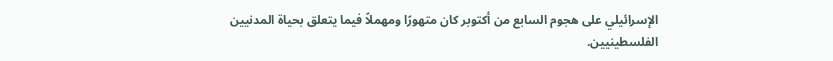الإسرائيلي على هجوم السابع من أكتوبر كان متهورًا ومهملاً فيما يتعلق بحياة المدنيين الفلسطينيين.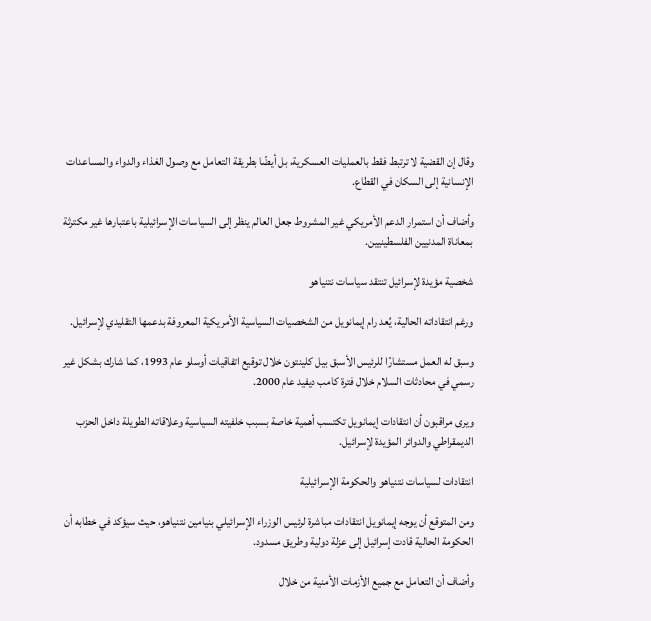وقال إن القضية لا ترتبط فقط بالعمليات العسكرية، بل أيضًا بطريقة التعامل مع وصول الغذاء والدواء والمساعدات الإنسانية إلى السكان في القطاع.

وأضاف أن استمرار الدعم الأمريكي غير المشروط جعل العالم ينظر إلى السياسات الإسرائيلية باعتبارها غير مكترثة بمعاناة المدنيين الفلسطينيين.

شخصية مؤيدة لإسرائيل تنتقد سياسات نتنياهو

ورغم انتقاداته الحالية، يُعد رام إيمانويل من الشخصيات السياسية الأمريكية المعروفة بدعمها التقليدي لإسرائيل.

وسبق له العمل مستشارًا للرئيس الأسبق بيل كلينتون خلال توقيع اتفاقيات أوسلو عام 1993، كما شارك بشكل غير رسمي في محادثات السلام خلال فترة كامب ديفيد عام 2000.

ويرى مراقبون أن انتقادات إيمانويل تكتسب أهمية خاصة بسبب خلفيته السياسية وعلاقاته الطويلة داخل الحزب الديمقراطي والدوائر المؤيدة لإسرائيل.

انتقادات لسياسات نتنياهو والحكومة الإسرائيلية

ومن المتوقع أن يوجه إيمانويل انتقادات مباشرة لرئيس الوزراء الإسرائيلي بنيامين نتنياهو، حيث سيؤكد في خطابه أن الحكومة الحالية قادت إسرائيل إلى عزلة دولية وطريق مسدود.

وأضاف أن التعامل مع جميع الأزمات الأمنية من خلال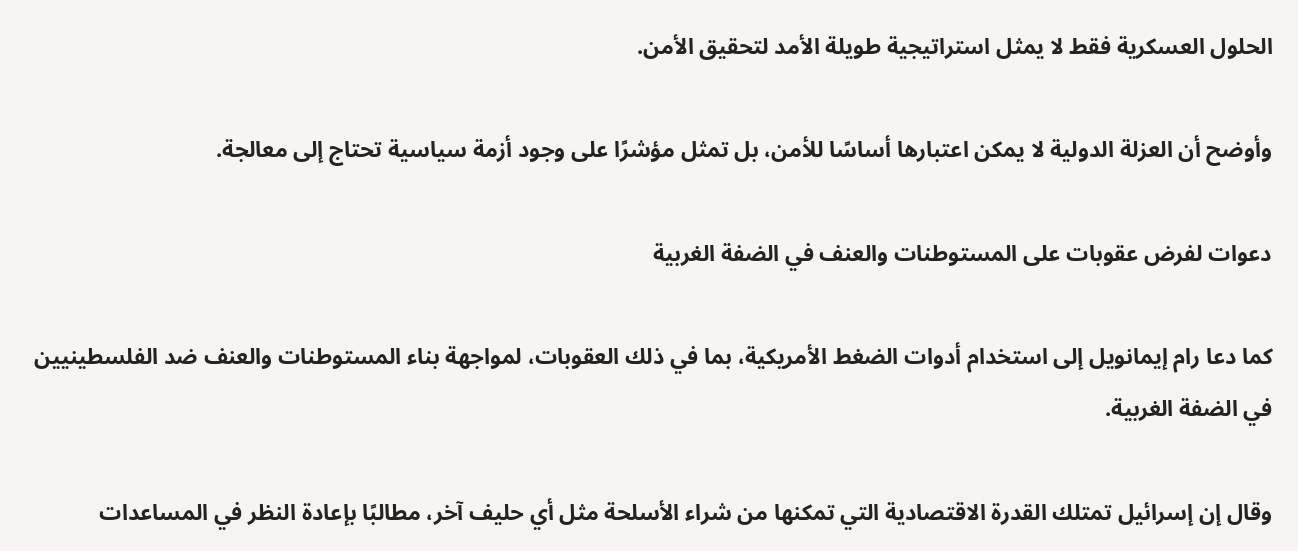الحلول العسكرية فقط لا يمثل استراتيجية طويلة الأمد لتحقيق الأمن.

وأوضح أن العزلة الدولية لا يمكن اعتبارها أساسًا للأمن، بل تمثل مؤشرًا على وجود أزمة سياسية تحتاج إلى معالجة.

دعوات لفرض عقوبات على المستوطنات والعنف في الضفة الغربية

كما دعا رام إيمانويل إلى استخدام أدوات الضغط الأمريكية، بما في ذلك العقوبات، لمواجهة بناء المستوطنات والعنف ضد الفلسطينيين في الضفة الغربية.

وقال إن إسرائيل تمتلك القدرة الاقتصادية التي تمكنها من شراء الأسلحة مثل أي حليف آخر، مطالبًا بإعادة النظر في المساعدات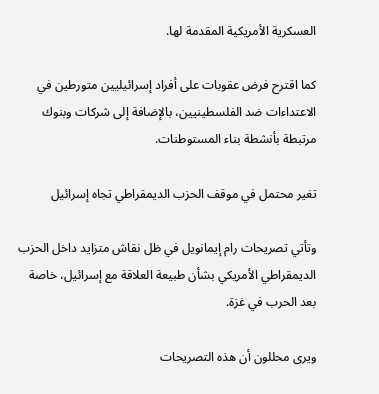العسكرية الأمريكية المقدمة لها.

كما اقترح فرض عقوبات على أفراد إسرائيليين متورطين في الاعتداءات ضد الفلسطينيين، بالإضافة إلى شركات وبنوك مرتبطة بأنشطة بناء المستوطنات.

تغير محتمل في موقف الحزب الديمقراطي تجاه إسرائيل

وتأتي تصريحات رام إيمانويل في ظل نقاش متزايد داخل الحزب الديمقراطي الأمريكي بشأن طبيعة العلاقة مع إسرائيل، خاصة بعد الحرب في غزة.

ويرى محللون أن هذه التصريحات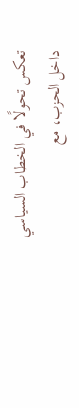تعكس تحولًا في الخطاب السياسي داخل الحزب، مع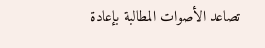تصاعد الأصوات المطالبة بإعادة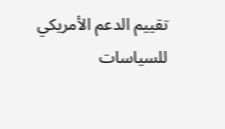تقييم الدعم الأمريكي للسياسات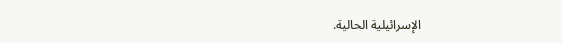الإسرائيلية الحالية.